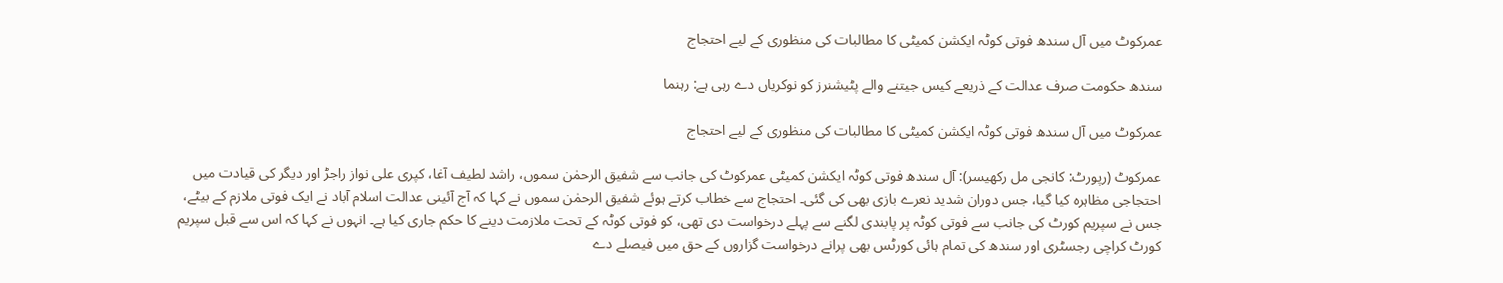عمرکوٹ میں آل سندھ فوتی کوٹہ ایکشن کمیٹی کا مطالبات کی منظوری کے لیے احتجاج

سندھ حکومت صرف عدالت کے ذریعے کیس جیتنے والے پٹیشنرز کو نوکریاں دے رہی ہے: رہنما

عمرکوٹ میں آل سندھ فوتی کوٹہ ایکشن کمیٹی کا مطالبات کی منظوری کے لیے احتجاج

عمرکوٹ (رپورٹ: کانجی مل رکھیسر): آل سندھ فوتی کوٹہ ایکشن کمیٹی عمرکوٹ کی جانب سے شفیق الرحمٰن سموں، راشد لطیف آغا، کپری علی نواز راجڑ اور دیگر کی قیادت میں احتجاجی مظاہرہ کیا گیا، جس دوران شدید نعرے بازی بھی کی گئی۔ احتجاج سے خطاب کرتے ہوئے شفیق الرحمٰن سموں نے کہا کہ آج آئینی عدالت اسلام آباد نے ایک فوتی ملازم کے بیٹے، جس نے سپریم کورٹ کی جانب سے فوتی کوٹہ پر پابندی لگنے سے پہلے درخواست دی تھی، کو فوتی کوٹہ کے تحت ملازمت دینے کا حکم جاری کیا ہے۔ انہوں نے کہا کہ اس سے قبل سپریم کورٹ کراچی رجسٹری اور سندھ کی تمام ہائی کورٹس بھی پرانے درخواست گزاروں کے حق میں فیصلے دے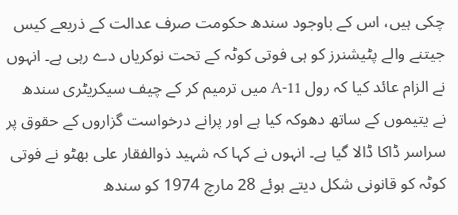چکی ہیں، اس کے باوجود سندھ حکومت صرف عدالت کے ذریعے کیس جیتنے والے پٹیشنرز کو ہی فوتی کوٹہ کے تحت نوکریاں دے رہی ہے۔ انہوں نے الزام عائد کیا کہ رول 11-A میں ترمیم کر کے چیف سیکریٹری سندھ نے یتیموں کے ساتھ دھوکہ کیا ہے اور پرانے درخواست گزاروں کے حقوق پر سراسر ڈاکا ڈالا گیا ہے۔ انہوں نے کہا کہ شہید ذوالفقار علی بھٹو نے فوتی کوٹہ کو قانونی شکل دیتے ہوئے 28 مارچ 1974 کو سندھ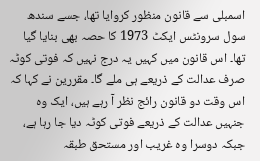اسمبلی سے قانون منظور کروایا تھا، جسے سندھ سول سرونٹس ایکٹ 1973 کا حصہ بھی بنایا گیا تھا۔ اس قانون میں کہیں یہ درج نہیں کہ فوتی کوٹہ صرف عدالت کے ذریعے ہی ملے گا۔ مقررین نے کہا کہ اس وقت دو قانون رائج نظر آ رہے ہیں، ایک وہ جنہیں عدالت کے ذریعے فوتی کوٹہ دیا جا رہا ہے، جبکہ دوسرا وہ غریب اور مستحق طبقہ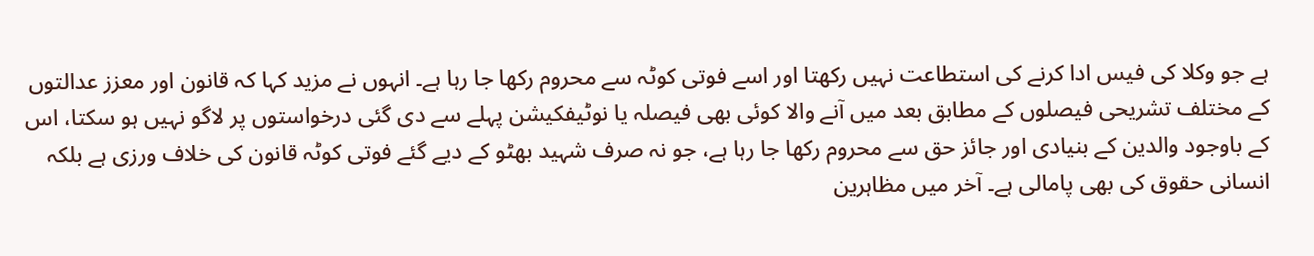ہے جو وکلا کی فیس ادا کرنے کی استطاعت نہیں رکھتا اور اسے فوتی کوٹہ سے محروم رکھا جا رہا ہے۔ انہوں نے مزید کہا کہ قانون اور معزز عدالتوں کے مختلف تشریحی فیصلوں کے مطابق بعد میں آنے والا کوئی بھی فیصلہ یا نوٹیفکیشن پہلے سے دی گئی درخواستوں پر لاگو نہیں ہو سکتا، اس کے باوجود والدین کے بنیادی اور جائز حق سے محروم رکھا جا رہا ہے، جو نہ صرف شہید بھٹو کے دیے گئے فوتی کوٹہ قانون کی خلاف ورزی ہے بلکہ انسانی حقوق کی بھی پامالی ہے۔ آخر میں مظاہرین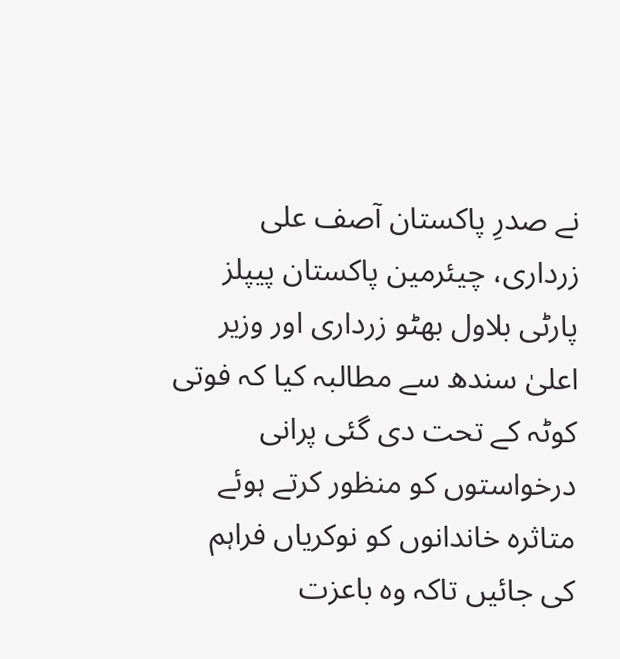نے صدرِ پاکستان آصف علی زرداری، چیئرمین پاکستان پیپلز پارٹی بلاول بھٹو زرداری اور وزیر اعلیٰ سندھ سے مطالبہ کیا کہ فوتی کوٹہ کے تحت دی گئی پرانی درخواستوں کو منظور کرتے ہوئے متاثرہ خاندانوں کو نوکریاں فراہم کی جائیں تاکہ وہ باعزت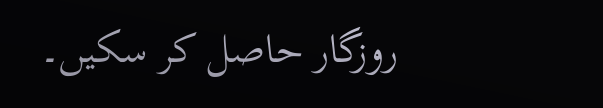روزگار حاصل کر سکیں۔